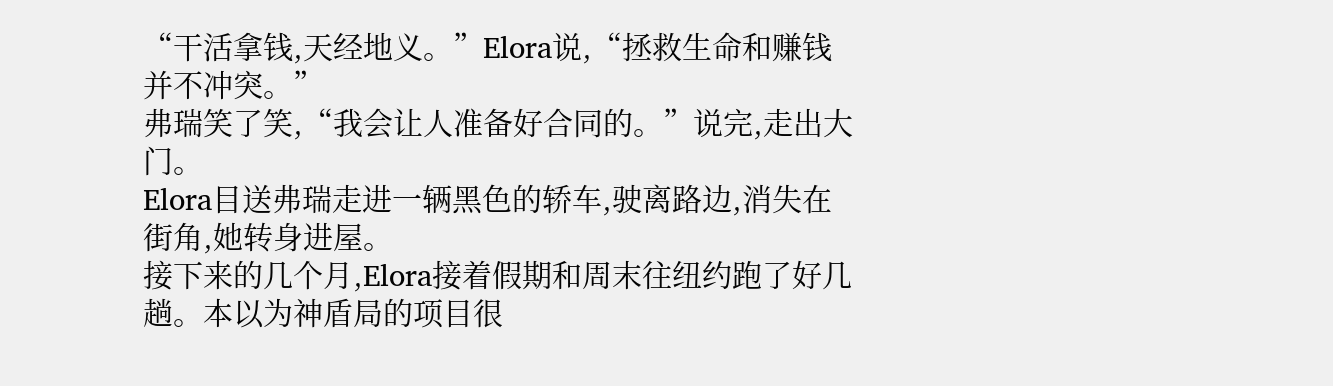“干活拿钱,天经地义。”Elora说,“拯救生命和赚钱并不冲突。”
弗瑞笑了笑,“我会让人准备好合同的。”说完,走出大门。
Elora目送弗瑞走进一辆黑色的轿车,驶离路边,消失在街角,她转身进屋。
接下来的几个月,Elora接着假期和周末往纽约跑了好几趟。本以为神盾局的项目很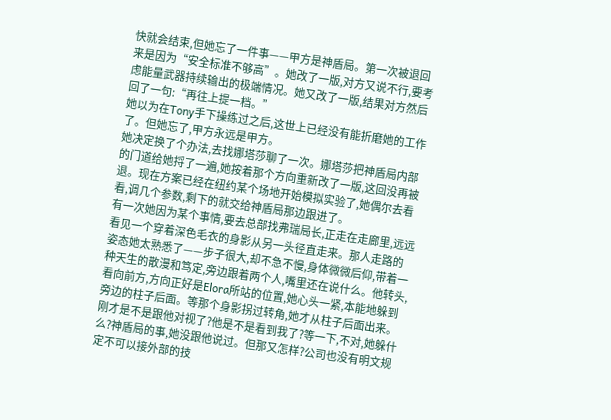快就会结束,但她忘了一件事——甲方是神盾局。第一次被退回来是因为“安全标准不够高”。她改了一版,对方又说不行,要考虑能量武器持续输出的极端情况。她又改了一版,结果对方然后回了一句:“再往上提一档。”
她以为在Tony手下操练过之后,这世上已经没有能折磨她的工作了。但她忘了,甲方永远是甲方。
她决定换了个办法,去找娜塔莎聊了一次。娜塔莎把神盾局内部的门道给她捋了一遍,她按着那个方向重新改了一版,这回没再被退。现在方案已经在纽约某个场地开始模拟实验了,她偶尔去看看,调几个参数,剩下的就交给神盾局那边跟进了。
有一次她因为某个事情,要去总部找弗瑞局长,正走在走廊里,远远看见一个穿着深色毛衣的身影从另一头径直走来。那人走路的姿态她太熟悉了——步子很大,却不急不慢,身体微微后仰,带着一种天生的散漫和笃定,旁边跟着两个人,嘴里还在说什么。他转头,看向前方,方向正好是Elora所站的位置,她心头一紧,本能地躲到旁边的柱子后面。等那个身影拐过转角,她才从柱子后面出来。
刚才是不是跟他对视了?他是不是看到我了?等一下,不对,她躲什么?神盾局的事,她没跟他说过。但那又怎样?公司也没有明文规定不可以接外部的技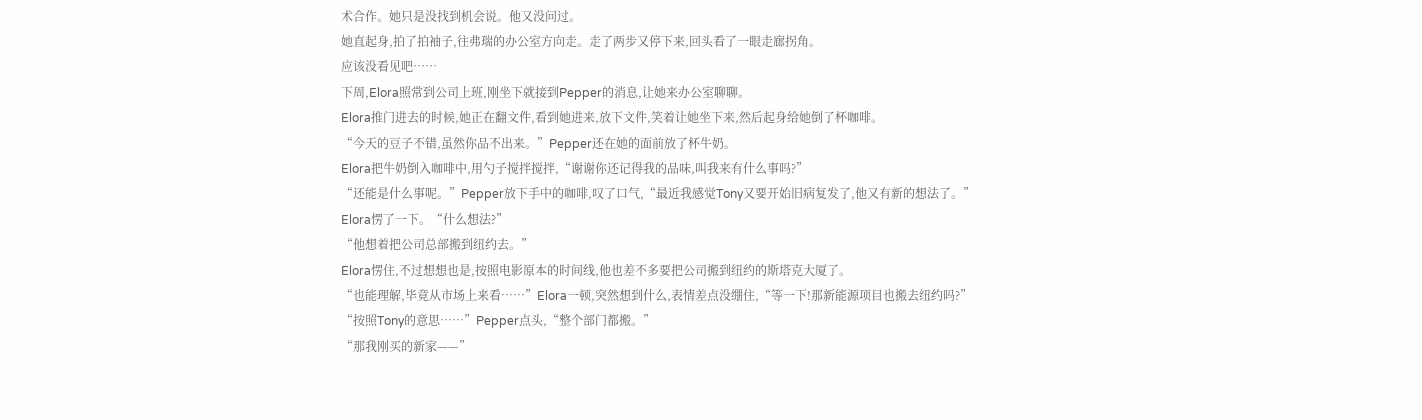术合作。她只是没找到机会说。他又没问过。
她直起身,拍了拍袖子,往弗瑞的办公室方向走。走了两步又停下来,回头看了一眼走廊拐角。
应该没看见吧……
下周,Elora照常到公司上班,刚坐下就接到Pepper的消息,让她来办公室聊聊。
Elora推门进去的时候,她正在翻文件,看到她进来,放下文件,笑着让她坐下来,然后起身给她倒了杯咖啡。
“今天的豆子不错,虽然你品不出来。”Pepper还在她的面前放了杯牛奶。
Elora把牛奶倒入咖啡中,用勺子搅拌搅拌,“谢谢你还记得我的品味,叫我来有什么事吗?”
“还能是什么事呢。”Pepper放下手中的咖啡,叹了口气,“最近我感觉Tony又要开始旧病复发了,他又有新的想法了。”
Elora愣了一下。“什么想法?”
“他想着把公司总部搬到纽约去。”
Elora愣住,不过想想也是,按照电影原本的时间线,他也差不多要把公司搬到纽约的斯塔克大厦了。
“也能理解,毕竟从市场上来看……”Elora一顿,突然想到什么,表情差点没绷住,“等一下!那新能源项目也搬去纽约吗?”
“按照Tony的意思……”Pepper点头,“整个部门都搬。”
“那我刚买的新家——”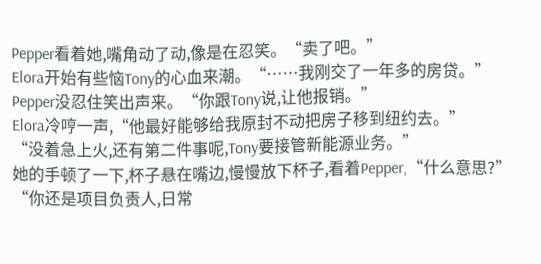Pepper看着她,嘴角动了动,像是在忍笑。“卖了吧。”
Elora开始有些恼Tony的心血来潮。“……我刚交了一年多的房贷。”
Pepper没忍住笑出声来。“你跟Tony说,让他报销。”
Elora冷哼一声,“他最好能够给我原封不动把房子移到纽约去。”
“没着急上火,还有第二件事呢,Tony要接管新能源业务。”
她的手顿了一下,杯子悬在嘴边,慢慢放下杯子,看着Pepper,“什么意思?”
“你还是项目负责人,日常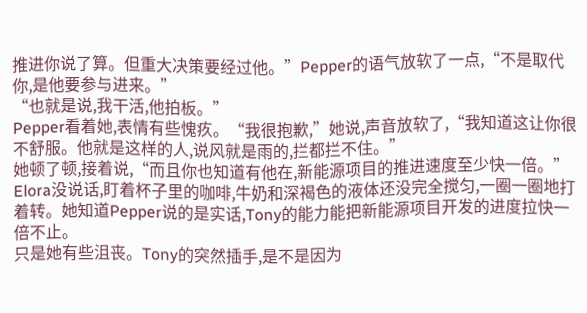推进你说了算。但重大决策要经过他。”Pepper的语气放软了一点,“不是取代你,是他要参与进来。”
“也就是说,我干活,他拍板。”
Pepper看着她,表情有些愧疚。“我很抱歉,”她说,声音放软了,“我知道这让你很不舒服。他就是这样的人,说风就是雨的,拦都拦不住。”
她顿了顿,接着说,“而且你也知道有他在,新能源项目的推进速度至少快一倍。”
Elora没说话,盯着杯子里的咖啡,牛奶和深褐色的液体还没完全搅匀,一圈一圈地打着转。她知道Pepper说的是实话,Tony的能力能把新能源项目开发的进度拉快一倍不止。
只是她有些沮丧。Tony的突然插手,是不是因为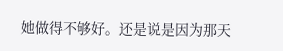她做得不够好。还是说是因为那天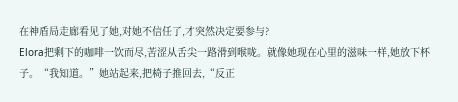在神盾局走廊看见了她,对她不信任了,才突然决定要参与?
Elora把剩下的咖啡一饮而尽,苦涩从舌尖一路滑到喉咙。就像她现在心里的滋味一样,她放下杯子。“我知道。”她站起来,把椅子推回去,“反正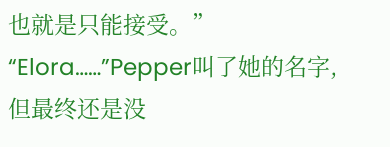也就是只能接受。”
“Elora……”Pepper叫了她的名字,但最终还是没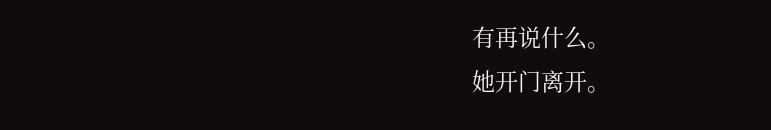有再说什么。
她开门离开。